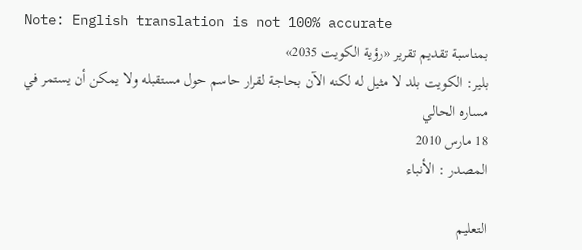Note: English translation is not 100% accurate
بمناسبة تقديم تقرير «رؤية الكويت 2035»
بلير: الكويت بلد لا مثيل له لكنه الآن بحاجة لقرار حاسم حول مستقبله ولا يمكن أن يستمر في مساره الحالي
18 مارس 2010
المصدر : الأنباء

التعليم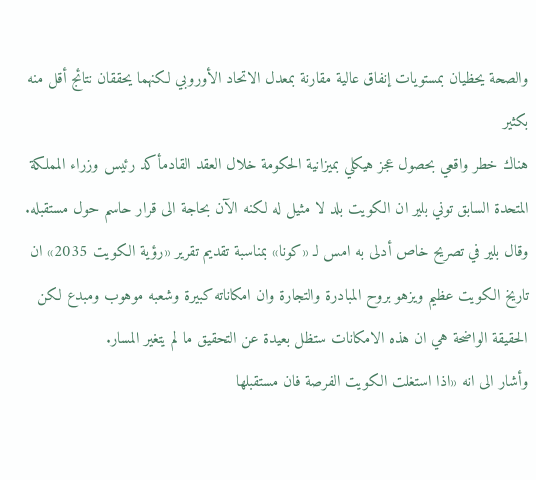والصحة يحظيان بمستويات إنفاق عالية مقارنة بمعدل الاتحاد الأوروبي لكنهما يحققان نتائج أقل منه بكثير
هناك خطر واقعي بحصول عجز هيكلي بميزانية الحكومة خلال العقد القادمأكد رئيس وزراء المملكة المتحدة السابق توني بلير ان الكويت بلد لا مثيل له لكنه الآن بحاجة الى قرار حاسم حول مستقبله.
وقال بلير في تصريح خاص أدلى به امس لـ «كونا» بمناسبة تقديم تقرير «رؤية الكويت 2035» ان تاريخ الكويت عظيم ويزهو بروح المبادرة والتجارة وان امكاناته كبيرة وشعبه موهوب ومبدع لكن الحقيقة الواضحة هي ان هذه الامكانات ستظل بعيدة عن التحقيق ما لم يتغير المسار.
وأشار الى انه «اذا استغلت الكويت الفرصة فان مستقبلها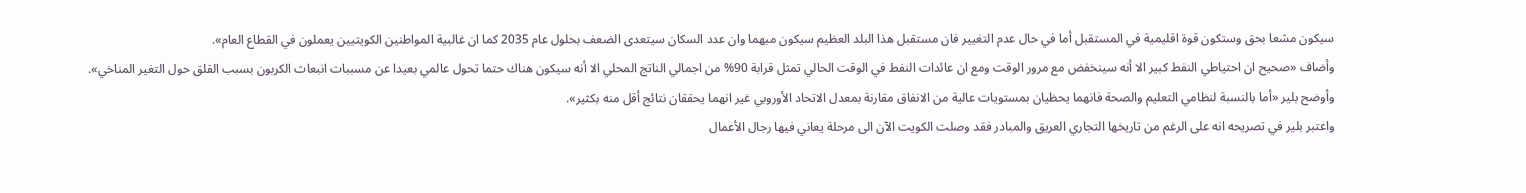سيكون مشعا بحق وستكون قوة اقليمية في المستقبل أما في حال عدم التغيير فان مستقبل هذا البلد العظيم سيكون مبهما وان عدد السكان سيتعدى الضعف بحلول عام 2035 كما ان غالبية المواطنين الكويتيين يعملون في القطاع العام».
وأضاف «صحيح ان احتياطي النفط كبير الا أنه سينخفض مع مرور الوقت ومع ان عائدات النفط في الوقت الحالي تمثل قرابة 90% من اجمالي الناتج المحلي الا أنه سيكون هناك حتما تحول عالمي بعيدا عن مسببات انبعاث الكربون بسبب القلق حول التغير المناخي».
وأوضح بلير «أما بالنسبة لنظامي التعليم والصحة فانهما يحظيان بمستويات عالية من الانفاق مقارنة بمعدل الاتحاد الأوروبي غير انهما يحققان نتائج أقل منه بكثير».
واعتبر بلير في تصريحه انه على الرغم من تاريخها التجاري العريق والمبادر فقد وصلت الكويت الآن الى مرحلة يعاني فيها رجال الأعمال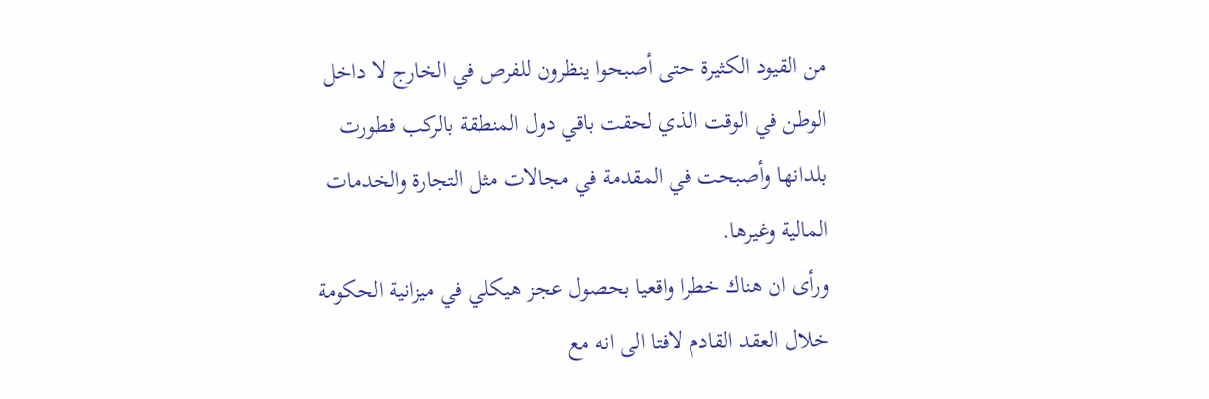من القيود الكثيرة حتى أصبحوا ينظرون للفرص في الخارج لا داخل الوطن في الوقت الذي لحقت باقي دول المنطقة بالركب فطورت بلدانها وأصبحت في المقدمة في مجالات مثل التجارة والخدمات المالية وغيرها.
ورأى ان هناك خطرا واقعيا بحصول عجز هيكلي في ميزانية الحكومة خلال العقد القادم لافتا الى انه مع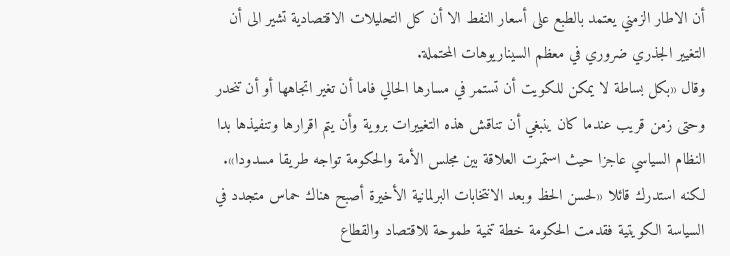أن الاطار الزمني يعتمد بالطبع على أسعار النفط الا أن كل التحليلات الاقتصادية تشير الى أن التغيير الجذري ضروري في معظم السيناريوهات المحتملة.
وقال «بكل بساطة لا يمكن للكويت أن تستمر في مسارها الحالي فاما أن تغير اتجاهها أو أن تنحدر وحتى زمن قريب عندما كان ينبغي أن تناقش هذه التغييرات بروية وأن يتم اقرارها وتنفيذها بدا النظام السياسي عاجزا حيث استمرت العلاقة بين مجلس الأمة والحكومة تواجه طريقا مسدودا».
لكنه استدرك قائلا «لحسن الحظ وبعد الانتخابات البرلمانية الأخيرة أصبح هناك حماس متجدد في السياسة الكويتية فقدمت الحكومة خطة تنمية طموحة للاقتصاد والقطاع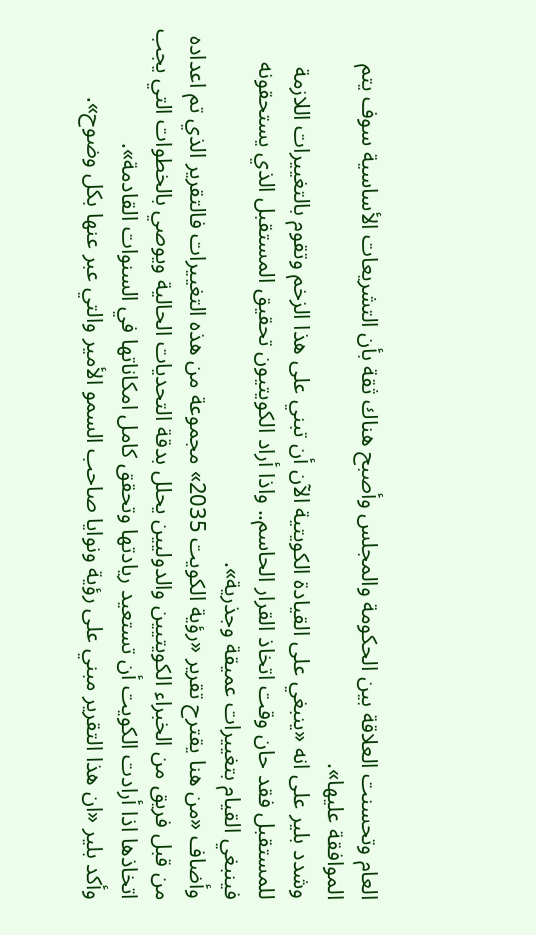العام وتحسنت العلاقة بين الحكومة والمجلس وأصبح هناك ثقة بأن التشريعات الأساسية سوف يتم الموافقة عليها».
وشدد بلير على انه «ينبغي على القيادة الكويتية الآن أن تبني على هذا الزخم وتقوم بالتغييرات اللازمة للمستقبل فقد حان وقت اتخاذ القرار الحاسم.. واذا أراد الكويتيون تحقيق المستقبل الذي يستحقونه فينبغي القيام بتغييرات عميقة وجذرية».
وأضاف «من هنا يقترح تقرير «رؤية الكويت 2035» مجموعة من هذه التغييرات فالتقرير الذي تم اعداده من قبل فريق من الخبراء الكويتيين والدوليين يحلل بدقة التحديات الحالية ويوصي بالخطوات التي يجب اتخاذها اذا أرادت الكويت أن تستعيد ريادتها وتحقق كامل امكاناتها في السنوات القادمة».
وأكد بلير «ان هذا التقرير مبني على رؤية ونوايا صاحب السمو الأمير والتي عبر عنها بكل وضوح».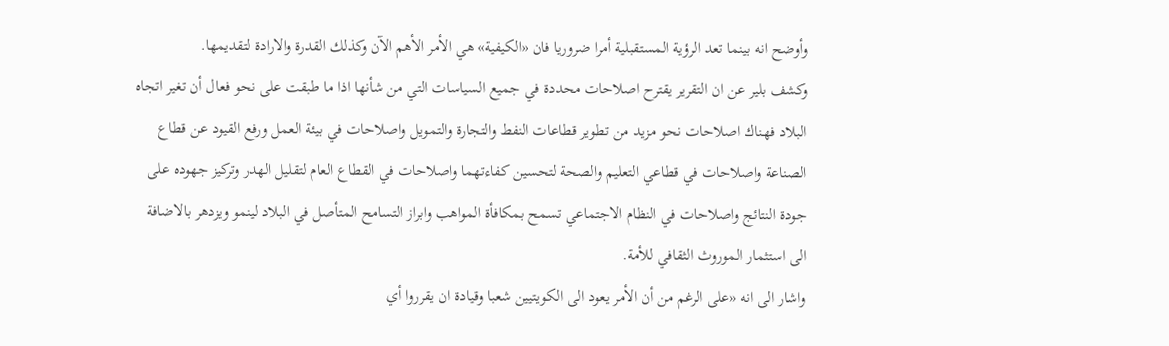وأوضح انه بينما تعد الرؤية المستقبلية أمرا ضروريا فان «الكيفية» هي الأمر الأهم الآن وكذلك القدرة والارادة لتقديمها.
وكشف بلير عن ان التقرير يقترح اصلاحات محددة في جميع السياسات التي من شأنها اذا ما طبقت على نحو فعال أن تغير اتجاه البلاد فهـناك اصلاحات نحو مزيد من تطوير قطاعات النفط والتجارة والتمويل واصلاحات في بيئة العمل ورفع القيود عن قطاع الصناعة واصلاحات في قطاعي التعليم والصحة لتحسين كفاءتهما واصلاحات في القطاع العام لتقليل الهدر وتركيز جهوده على جودة النتائج واصلاحات في النظام الاجتماعي تسمح بمكافأة المواهب وابراز التسامح المتأصل في البلاد لينمو ويزدهر بالاضافة الى استثمار الموروث الثقافي للأمة.
واشار الى انه «على الرغم من أن الأمر يعود الى الكويتيين شعبا وقيادة ان يقرروا أي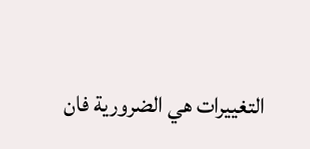التغييرات هي الضرورية فان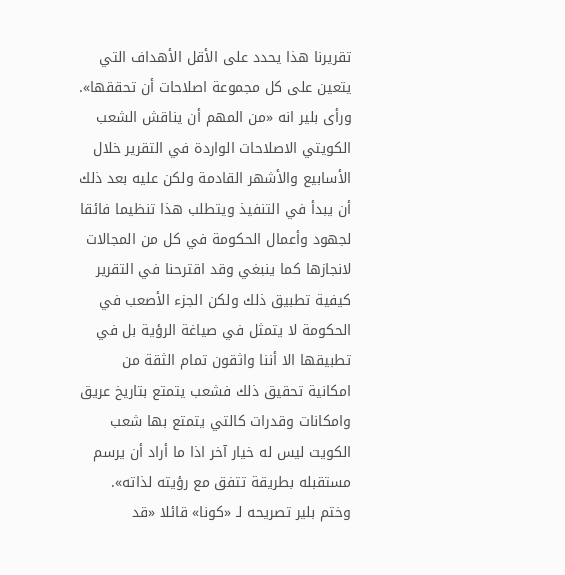تقريرنا هذا يحدد على الأقل الأهداف التي يتعين على كل مجموعة اصلاحات أن تحققها».
ورأى بلير انه «من المهم أن يناقش الشعب الكويتي الاصلاحات الواردة في التقرير خلال الأسابيع والأشهر القادمة ولكن عليه بعد ذلك أن يبدأ في التنفيذ ويتطلب هذا تنظيما فائقا لجهود وأعمال الحكومة في كل من المجالات لانجازها كما ينبغي وقد اقترحنا في التقرير كيفية تطبيق ذلك ولكن الجزء الأصعب في الحكومة لا يتمثل في صياغة الرؤية بل في تطبيقها الا أننا واثقون تمام الثقة من امكانية تحقيق ذلك فشعب يتمتع بتاريخ عريق وامكانات وقدرات كالتي يتمتع بها شعب الكويت ليس له خيار آخر اذا ما أراد أن يرسم مستقبله بطريقة تتفق مع رؤيته لذاته».
وختم بلير تصريحه لـ «كونا» قائلا «قد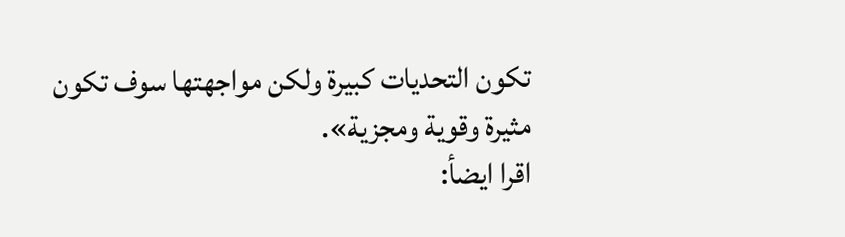تكون التحديات كبيرة ولكن مواجهتها سوف تكون مثيرة وقوية ومجزية».
اقرا ايضأ: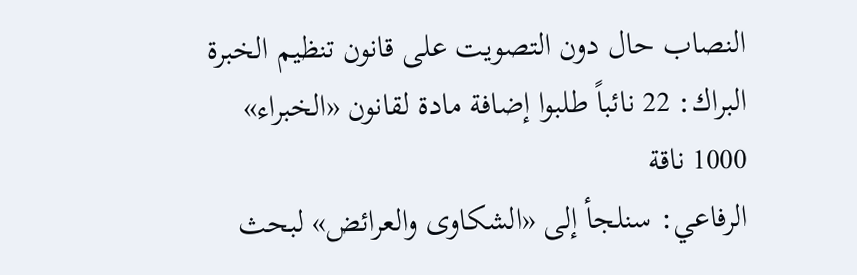النصاب حال دون التصويت على قانون تنظيم الخبرة
البراك: 22 نائباً طلبوا إضافة مادة لقانون «الخبراء»
1000 ناقة
الرفاعي: سنلجأ إلى «الشكاوى والعرائض» لبحث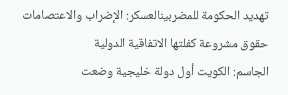تهديد الحكومة للمضربينالعسكر: الإضراب والاعتصامات حقوق مشروعة كفلتها الاتفاقية الدولية
الجاسم: الكويت أول دولة خليجية وضعت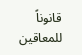قانوناً للمعاقين